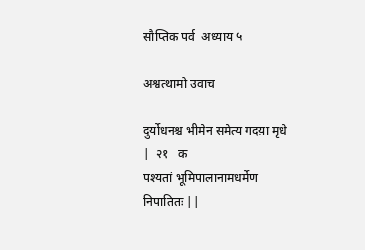सौप्तिक पर्व  अध्याय ५

अश्वत्थामो उवाच

दुर्योधनश्च भीमेन समेत्य गदय़ा मृधे |  २१   क
पश्यतां भूमिपालानामधर्मेण निपातितः ||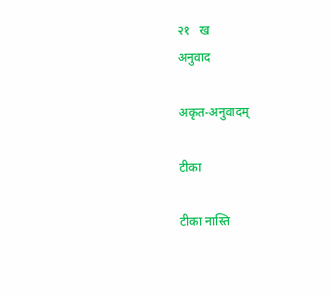२१   ख
अनुवाद

अकृत-अनुवादम्

टीका

टीका नास्ति